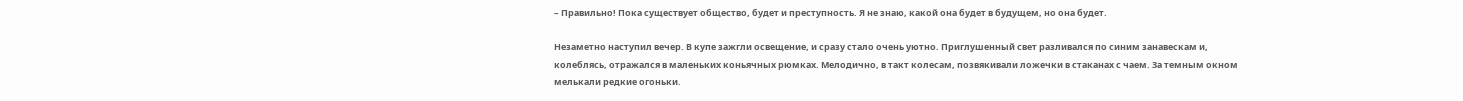– Правильно! Пока существует общество, будет и преступность. Я не знаю, какой она будет в будущем, но она будет.

Незаметно наступил вечер. В купе зажгли освещение, и сразу стало очень уютно. Приглушенный свет разливался по синим занавескам и, колеблясь, отражался в маленьких коньячных рюмках. Мелодично, в такт колесам, позвякивали ложечки в стаканах с чаем. За темным окном мелькали редкие огоньки.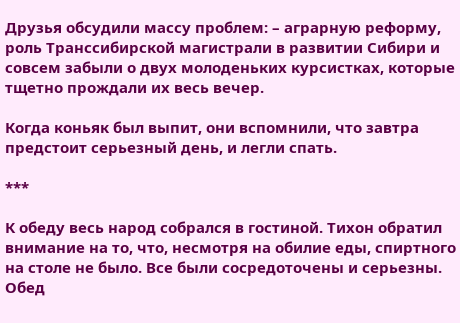Друзья обсудили массу проблем: – аграрную реформу, роль Транссибирской магистрали в развитии Сибири и совсем забыли о двух молоденьких курсистках, которые тщетно прождали их весь вечер.

Когда коньяк был выпит, они вспомнили, что завтра предстоит серьезный день, и легли спать.

***

К обеду весь народ собрался в гостиной. Тихон обратил внимание на то, что, несмотря на обилие еды, спиртного на столе не было. Все были сосредоточены и серьезны. Обед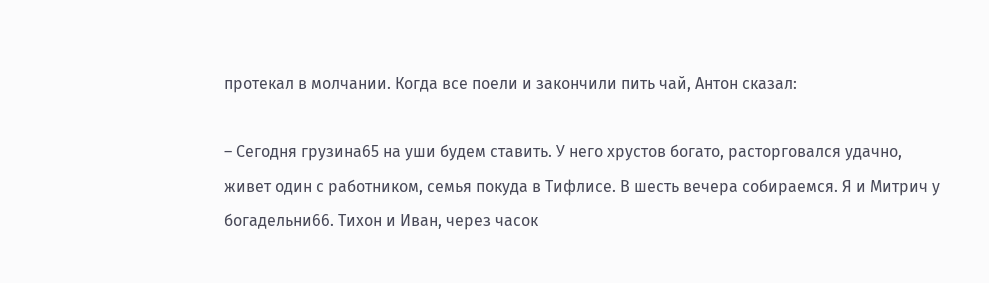протекал в молчании. Когда все поели и закончили пить чай, Антон сказал:

– Сегодня грузина65 на уши будем ставить. У него хрустов богато, расторговался удачно, живет один с работником, семья покуда в Тифлисе. В шесть вечера собираемся. Я и Митрич у богадельни66. Тихон и Иван, через часок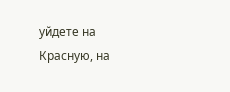уйдете на Красную, на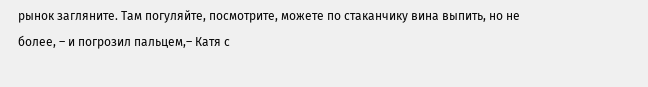рынок загляните. Там погуляйте, посмотрите, можете по стаканчику вина выпить, но не более, – и погрозил пальцем,– Катя с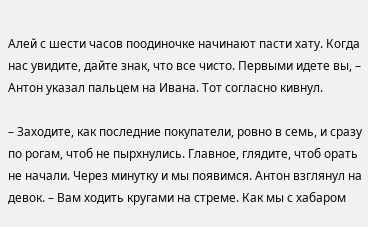Алей с шести часов поодиночке начинают пасти хату. Когда нас увидите, дайте знак, что все чисто. Первыми идете вы, – Антон указал пальцем на Ивана. Тот согласно кивнул.

– Заходите, как последние покупатели, ровно в семь, и сразу по рогам, чтоб не пырхнулись. Главное, глядите, чтоб орать не начали. Через минутку и мы появимся. Антон взглянул на девок. – Вам ходить кругами на стреме. Как мы с хабаром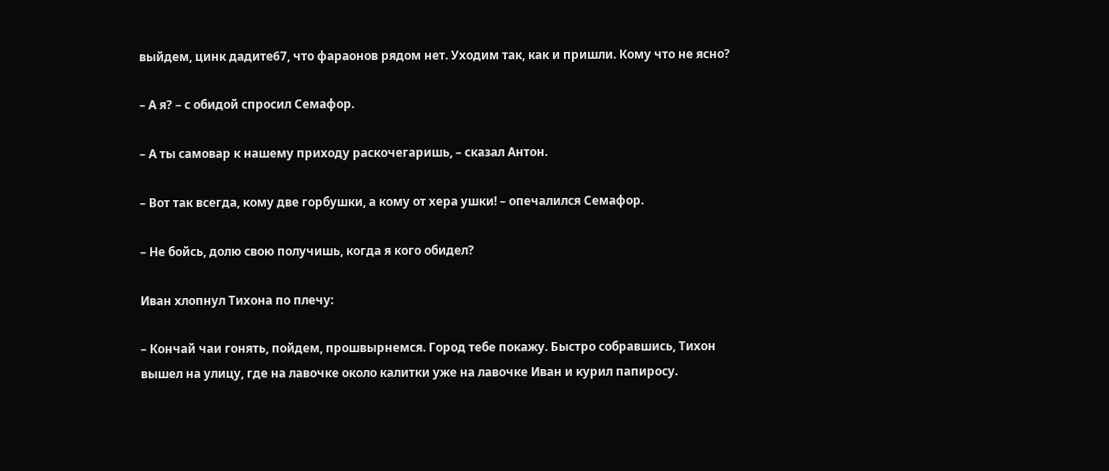выйдем, цинк дадите67, что фараонов рядом нет. Уходим так, как и пришли. Кому что не ясно?

– А я? – с обидой спросил Семафор.

– А ты самовар к нашему приходу раскочегаришь, – сказал Антон.

– Вот так всегда, кому две горбушки, а кому от хера ушки! – опечалился Семафор.

– Не бойсь, долю свою получишь, когда я кого обидел?

Иван хлопнул Тихона по плечу:

– Кончай чаи гонять, пойдем, прошвырнемся. Город тебе покажу. Быстро собравшись, Тихон вышел на улицу, где на лавочке около калитки уже на лавочке Иван и курил папиросу.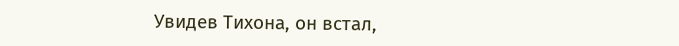Увидев Тихона, он встал,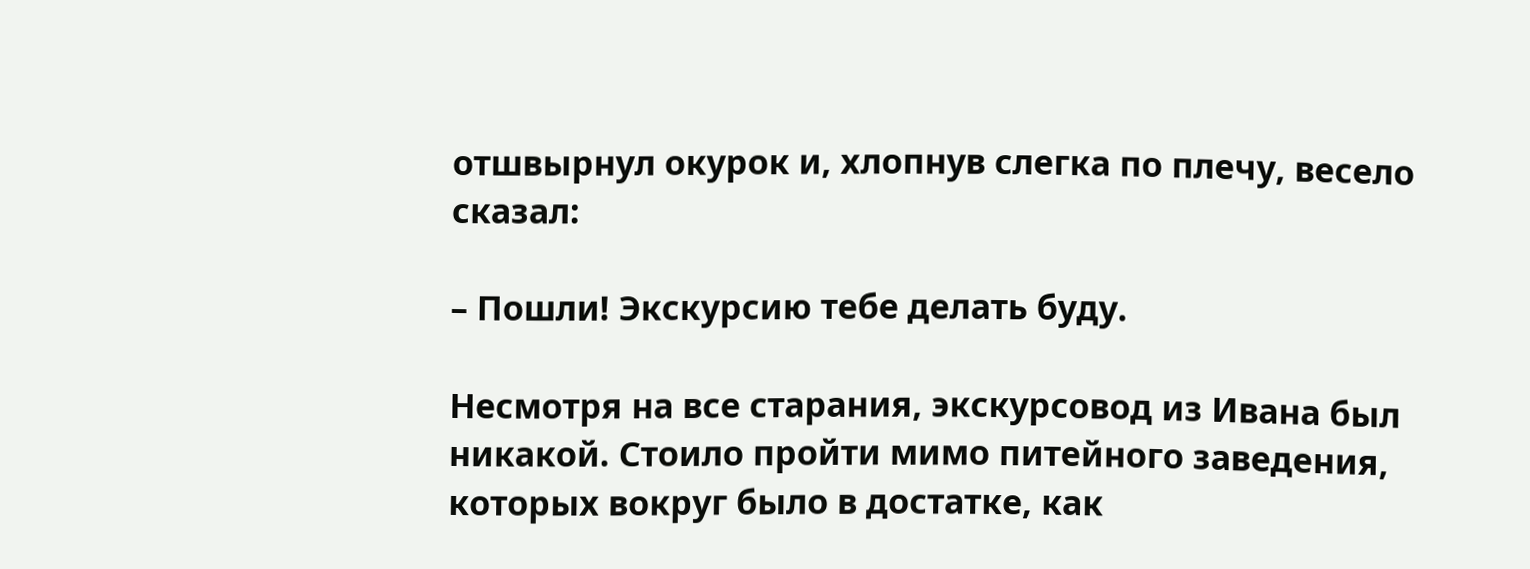отшвырнул окурок и, хлопнув слегка по плечу, весело сказал:

– Пошли! Экскурсию тебе делать буду.

Несмотря на все старания, экскурсовод из Ивана был никакой. Стоило пройти мимо питейного заведения, которых вокруг было в достатке, как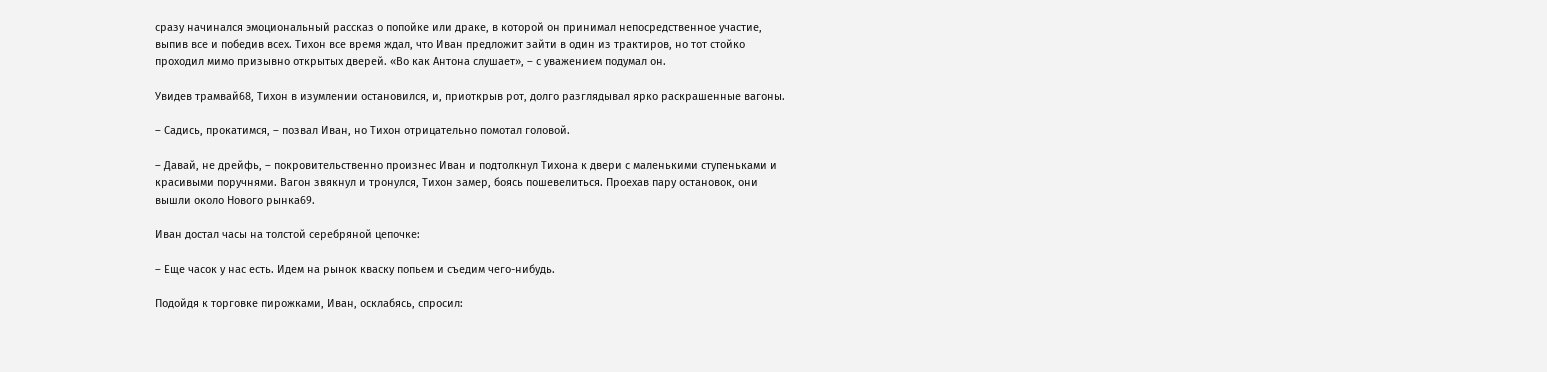сразу начинался эмоциональный рассказ о попойке или драке, в которой он принимал непосредственное участие, выпив все и победив всех. Тихон все время ждал, что Иван предложит зайти в один из трактиров, но тот стойко проходил мимо призывно открытых дверей. «Во как Антона слушает», – с уважением подумал он.

Увидев трамвай68, Тихон в изумлении остановился, и, приоткрыв рот, долго разглядывал ярко раскрашенные вагоны.

– Садись, прокатимся, – позвал Иван, но Тихон отрицательно помотал головой.

– Давай, не дрейфь, – покровительственно произнес Иван и подтолкнул Тихона к двери с маленькими ступеньками и красивыми поручнями. Вагон звякнул и тронулся, Тихон замер, боясь пошевелиться. Проехав пару остановок, они вышли около Нового рынка69.

Иван достал часы на толстой серебряной цепочке:

– Еще часок у нас есть. Идем на рынок кваску попьем и съедим чего-нибудь.

Подойдя к торговке пирожками, Иван, осклабясь, спросил: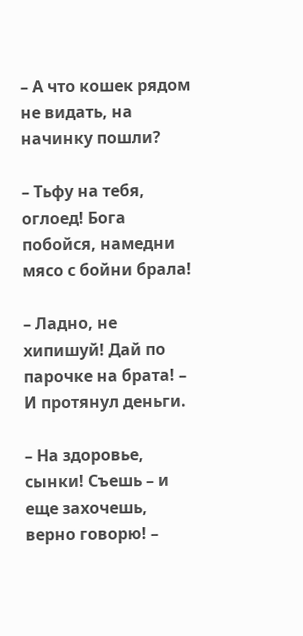– А что кошек рядом не видать, на начинку пошли?

– Тьфу на тебя, оглоед! Бога побойся, намедни мясо с бойни брала!

– Ладно, не хипишуй! Дай по парочке на брата! – И протянул деньги.

– На здоровье, сынки! Съешь – и еще захочешь, верно говорю! –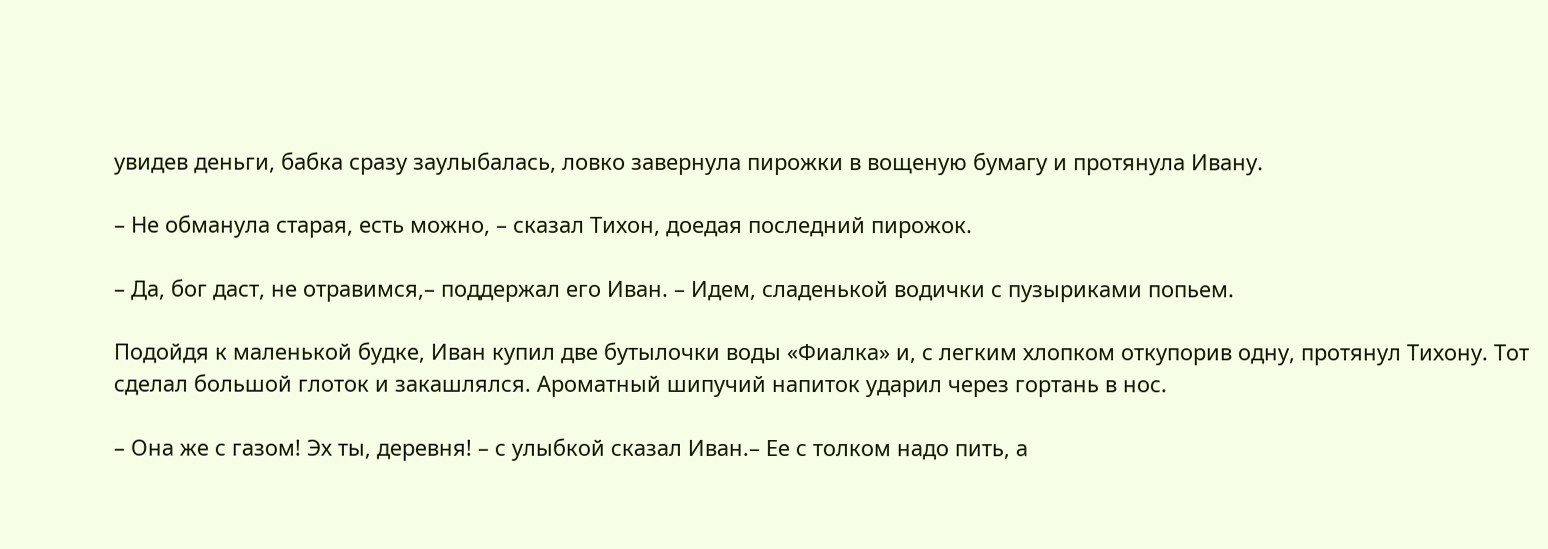увидев деньги, бабка сразу заулыбалась, ловко завернула пирожки в вощеную бумагу и протянула Ивану.

– Не обманула старая, есть можно, – сказал Тихон, доедая последний пирожок.

– Да, бог даст, не отравимся,– поддержал его Иван. – Идем, сладенькой водички с пузыриками попьем.

Подойдя к маленькой будке, Иван купил две бутылочки воды «Фиалка» и, с легким хлопком откупорив одну, протянул Тихону. Тот сделал большой глоток и закашлялся. Ароматный шипучий напиток ударил через гортань в нос.

– Она же с газом! Эх ты, деревня! – с улыбкой сказал Иван.– Ее с толком надо пить, а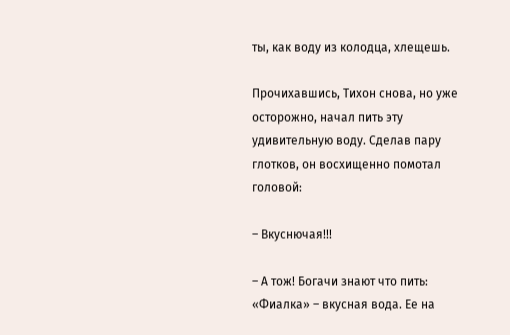ты, как воду из колодца, хлещешь.

Прочихавшись, Тихон снова, но уже осторожно, начал пить эту удивительную воду. Сделав пару глотков, он восхищенно помотал головой:

– Вкуснючая!!!

– А тож! Богачи знают что пить: «Фиалка» – вкусная вода. Ее на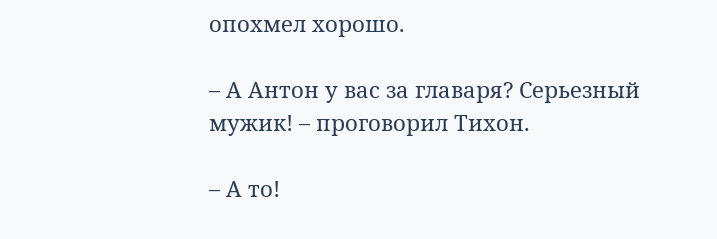опохмел хорошо.

– А Антон у вас за главаря? Серьезный мужик! – проговорил Тихон.

– А то!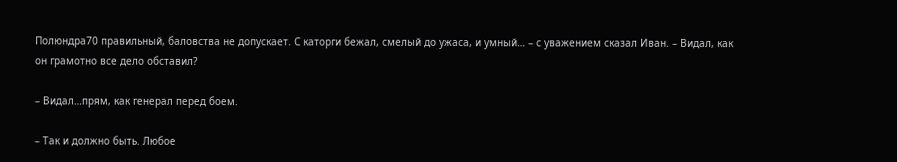Полюндра70 правильный, баловства не допускает. С каторги бежал, смелый до ужаса, и умный… – с уважением сказал Иван. – Видал, как он грамотно все дело обставил?

– Видал…прям, как генерал перед боем.

– Так и должно быть. Любое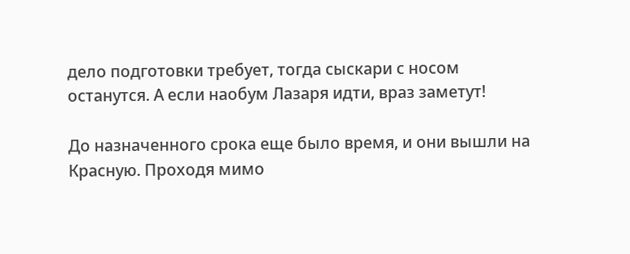дело подготовки требует, тогда сыскари с носом останутся. А если наобум Лазаря идти, враз заметут!

До назначенного срока еще было время, и они вышли на Красную. Проходя мимо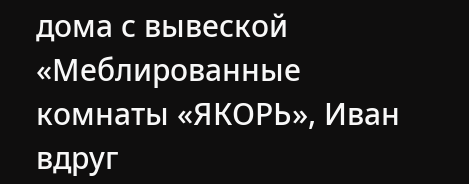дома с вывеской «Меблированные комнаты «ЯКОРЬ», Иван вдруг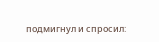подмигнул и спросил: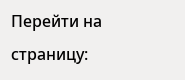Перейти на страницу: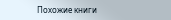Похожие книги